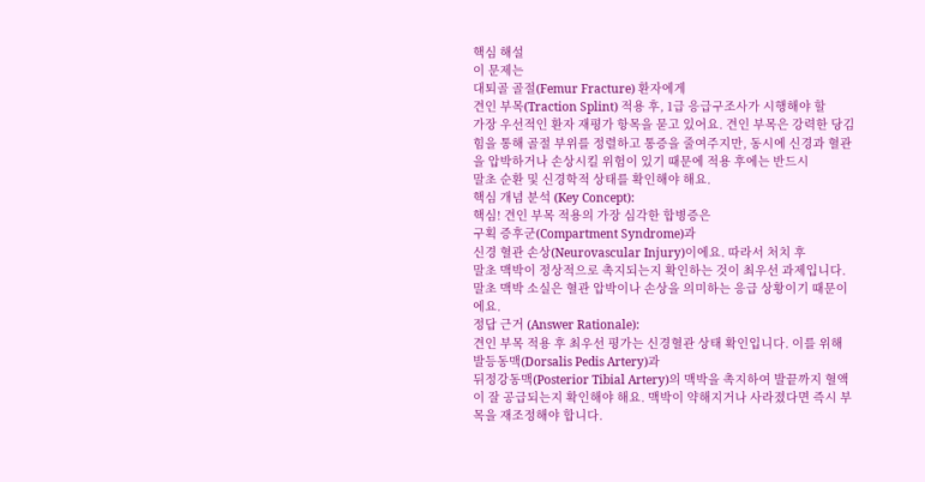핵심 해설
이 문제는
대퇴골 골절(Femur Fracture) 환자에게
견인 부목(Traction Splint) 적용 후, 1급 응급구조사가 시행해야 할
가장 우선적인 환자 재평가 항목을 묻고 있어요. 견인 부목은 강력한 당김 힘을 통해 골절 부위를 정렬하고 통증을 줄여주지만, 동시에 신경과 혈관을 압박하거나 손상시킬 위험이 있기 때문에 적용 후에는 반드시
말초 순환 및 신경학적 상태를 확인해야 해요.
핵심 개념 분석 (Key Concept):
핵심! 견인 부목 적용의 가장 심각한 합병증은
구획 증후군(Compartment Syndrome)과
신경 혈관 손상(Neurovascular Injury)이에요. 따라서 처치 후
말초 맥박이 정상적으로 촉지되는지 확인하는 것이 최우선 과제입니다. 말초 맥박 소실은 혈관 압박이나 손상을 의미하는 응급 상황이기 때문이에요.
정답 근거 (Answer Rationale):
견인 부목 적용 후 최우선 평가는 신경혈관 상태 확인입니다. 이를 위해
발등동맥(Dorsalis Pedis Artery)과
뒤정강동맥(Posterior Tibial Artery)의 맥박을 촉지하여 발끝까지 혈액이 잘 공급되는지 확인해야 해요. 맥박이 약해지거나 사라졌다면 즉시 부목을 재조정해야 합니다.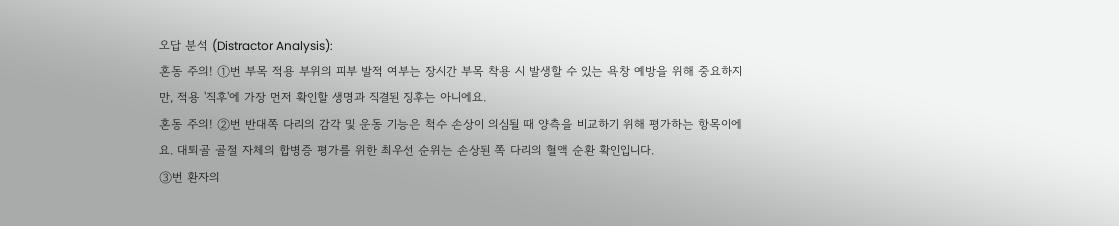오답 분석 (Distractor Analysis):
혼동 주의! ①번 부목 적용 부위의 피부 발적 여부는 장시간 부목 착용 시 발생할 수 있는 욕창 예방을 위해 중요하지만, 적용 '직후'에 가장 먼저 확인할 생명과 직결된 징후는 아니에요.
혼동 주의! ②번 반대쪽 다리의 감각 및 운동 기능은 척수 손상이 의심될 때 양측을 비교하기 위해 평가하는 항목이에요. 대퇴골 골절 자체의 합병증 평가를 위한 최우선 순위는 손상된 쪽 다리의 혈액 순환 확인입니다.
③번 환자의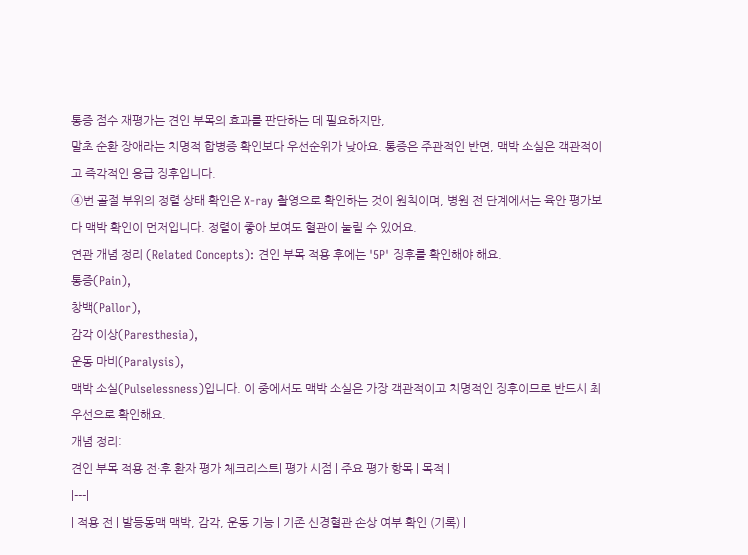통증 점수 재평가는 견인 부목의 효과를 판단하는 데 필요하지만,
말초 순환 장애라는 치명적 합병증 확인보다 우선순위가 낮아요. 통증은 주관적인 반면, 맥박 소실은 객관적이고 즉각적인 응급 징후입니다.
④번 골절 부위의 정렬 상태 확인은 X-ray 촬영으로 확인하는 것이 원칙이며, 병원 전 단계에서는 육안 평가보다 맥박 확인이 먼저입니다. 정렬이 좋아 보여도 혈관이 눌릴 수 있어요.
연관 개념 정리 (Related Concepts): 견인 부목 적용 후에는 '5P' 징후를 확인해야 해요.
통증(Pain),
창백(Pallor),
감각 이상(Paresthesia),
운동 마비(Paralysis),
맥박 소실(Pulselessness)입니다. 이 중에서도 맥박 소실은 가장 객관적이고 치명적인 징후이므로 반드시 최우선으로 확인해요.
개념 정리:
견인 부목 적용 전·후 환자 평가 체크리스트| 평가 시점 | 주요 평가 항목 | 목적 |
|---|
| 적용 전 | 발등동맥 맥박, 감각, 운동 기능 | 기존 신경혈관 손상 여부 확인 (기록) |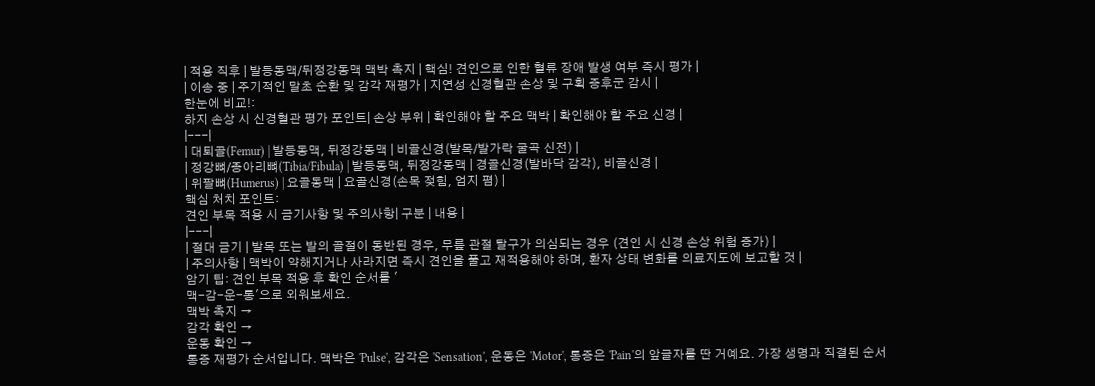| 적용 직후 | 발등동맥/뒤정강동맥 맥박 촉지 | 핵심! 견인으로 인한 혈류 장애 발생 여부 즉시 평가 |
| 이송 중 | 주기적인 말초 순환 및 감각 재평가 | 지연성 신경혈관 손상 및 구획 증후군 감시 |
한눈에 비교!:
하지 손상 시 신경혈관 평가 포인트| 손상 부위 | 확인해야 할 주요 맥박 | 확인해야 할 주요 신경 |
|---|
| 대퇴골(Femur) | 발등동맥, 뒤정강동맥 | 비골신경(발목/발가락 굴곡 신전) |
| 정강뼈/종아리뼈(Tibia/Fibula) | 발등동맥, 뒤정강동맥 | 경골신경(발바닥 감각), 비골신경 |
| 위팔뼈(Humerus) | 요골동맥 | 요골신경(손목 젖힘, 엄지 폄) |
핵심 처치 포인트:
견인 부목 적용 시 금기사항 및 주의사항| 구분 | 내용 |
|---|
| 절대 금기 | 발목 또는 발의 골절이 동반된 경우, 무릎 관절 탈구가 의심되는 경우 (견인 시 신경 손상 위험 증가) |
| 주의사항 | 맥박이 약해지거나 사라지면 즉시 견인을 풀고 재적용해야 하며, 환자 상태 변화를 의료지도에 보고할 것 |
암기 팁: 견인 부목 적용 후 확인 순서를 '
맥-감-운-통'으로 외워보세요.
맥박 촉지 →
감각 확인 →
운동 확인 →
통증 재평가 순서입니다. 맥박은 'Pulse', 감각은 'Sensation', 운동은 'Motor', 통증은 'Pain'의 앞글자를 딴 거예요. 가장 생명과 직결된 순서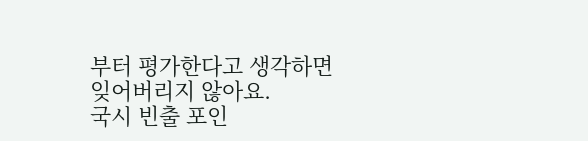부터 평가한다고 생각하면 잊어버리지 않아요.
국시 빈출 포인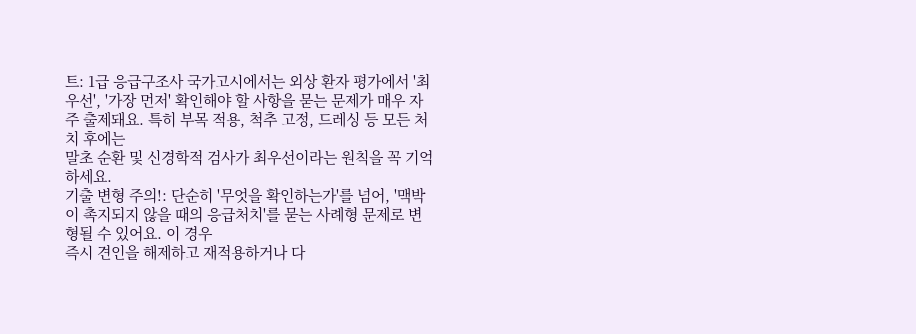트: 1급 응급구조사 국가고시에서는 외상 환자 평가에서 '최우선', '가장 먼저' 확인해야 할 사항을 묻는 문제가 매우 자주 출제돼요. 특히 부목 적용, 척추 고정, 드레싱 등 모든 처치 후에는
말초 순환 및 신경학적 검사가 최우선이라는 원칙을 꼭 기억하세요.
기출 변형 주의!: 단순히 '무엇을 확인하는가'를 넘어, '맥박이 촉지되지 않을 때의 응급처치'를 묻는 사례형 문제로 변형될 수 있어요. 이 경우
즉시 견인을 해제하고 재적용하거나 다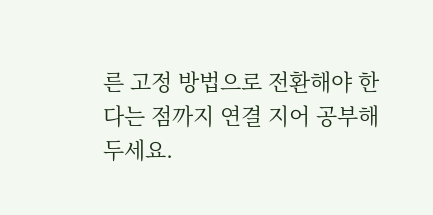른 고정 방법으로 전환해야 한다는 점까지 연결 지어 공부해 두세요.